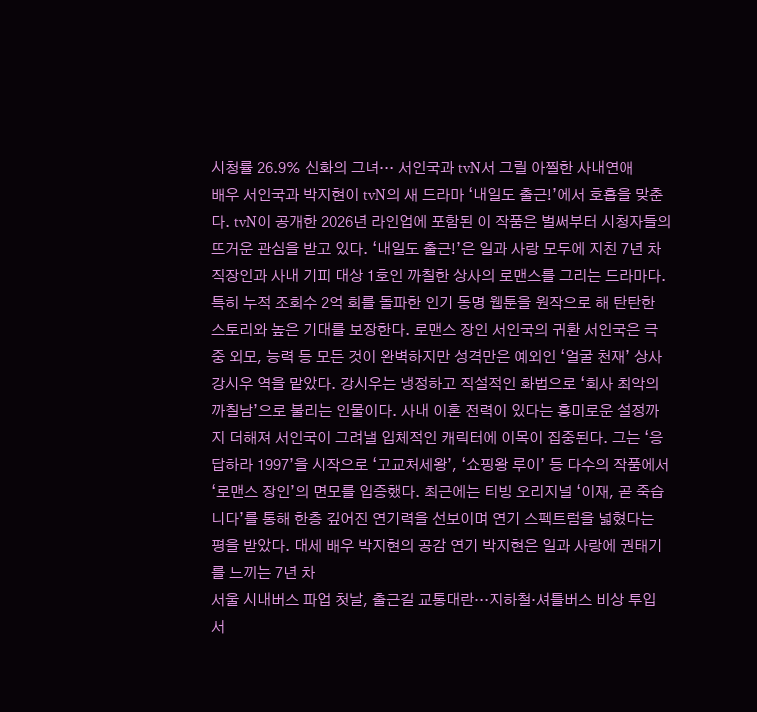시청률 26.9% 신화의 그녀… 서인국과 tvN서 그릴 아찔한 사내연애
배우 서인국과 박지현이 tvN의 새 드라마 ‘내일도 출근!’에서 호흡을 맞춘다. tvN이 공개한 2026년 라인업에 포함된 이 작품은 벌써부터 시청자들의 뜨거운 관심을 받고 있다. ‘내일도 출근!’은 일과 사랑 모두에 지친 7년 차 직장인과 사내 기피 대상 1호인 까칠한 상사의 로맨스를 그리는 드라마다. 특히 누적 조회수 2억 회를 돌파한 인기 동명 웹툰을 원작으로 해 탄탄한 스토리와 높은 기대를 보장한다. 로맨스 장인 서인국의 귀환 서인국은 극 중 외모, 능력 등 모든 것이 완벽하지만 성격만은 예외인 ‘얼굴 천재’ 상사 강시우 역을 맡았다. 강시우는 냉정하고 직설적인 화법으로 ‘회사 최악의 까칠남’으로 불리는 인물이다. 사내 이혼 전력이 있다는 흥미로운 설정까지 더해져 서인국이 그려낼 입체적인 캐릭터에 이목이 집중된다. 그는 ‘응답하라 1997’을 시작으로 ‘고교처세왕’, ‘쇼핑왕 루이’ 등 다수의 작품에서 ‘로맨스 장인’의 면모를 입증했다. 최근에는 티빙 오리지널 ‘이재, 곧 죽습니다’를 통해 한층 깊어진 연기력을 선보이며 연기 스펙트럼을 넓혔다는 평을 받았다. 대세 배우 박지현의 공감 연기 박지현은 일과 사랑에 권태기를 느끼는 7년 차
서울 시내버스 파업 첫날, 출근길 교통대란…지하철·셔틀버스 비상 투입
서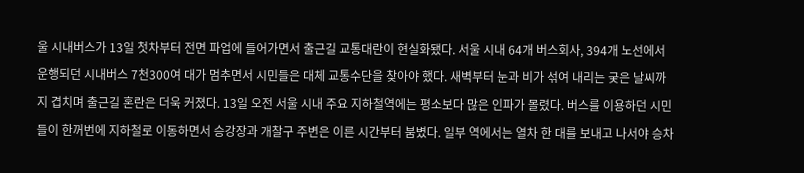울 시내버스가 13일 첫차부터 전면 파업에 들어가면서 출근길 교통대란이 현실화됐다. 서울 시내 64개 버스회사, 394개 노선에서 운행되던 시내버스 7천300여 대가 멈추면서 시민들은 대체 교통수단을 찾아야 했다. 새벽부터 눈과 비가 섞여 내리는 궂은 날씨까지 겹치며 출근길 혼란은 더욱 커졌다. 13일 오전 서울 시내 주요 지하철역에는 평소보다 많은 인파가 몰렸다. 버스를 이용하던 시민들이 한꺼번에 지하철로 이동하면서 승강장과 개찰구 주변은 이른 시간부터 붐볐다. 일부 역에서는 열차 한 대를 보내고 나서야 승차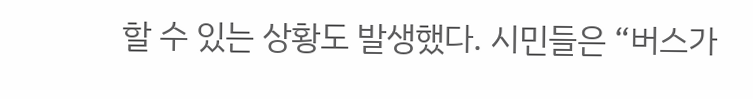할 수 있는 상황도 발생했다. 시민들은 “버스가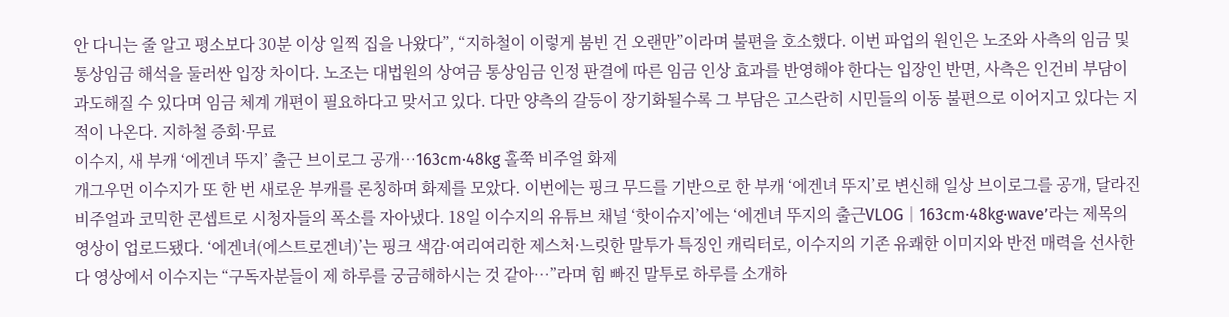안 다니는 줄 알고 평소보다 30분 이상 일찍 집을 나왔다”, “지하철이 이렇게 붐빈 건 오랜만”이라며 불편을 호소했다. 이번 파업의 원인은 노조와 사측의 임금 및 통상임금 해석을 둘러싼 입장 차이다. 노조는 대법원의 상여금 통상임금 인정 판결에 따른 임금 인상 효과를 반영해야 한다는 입장인 반면, 사측은 인건비 부담이 과도해질 수 있다며 임금 체계 개편이 필요하다고 맞서고 있다. 다만 양측의 갈등이 장기화될수록 그 부담은 고스란히 시민들의 이동 불편으로 이어지고 있다는 지적이 나온다. 지하철 증회·무료
이수지, 새 부캐 ‘에겐녀 뚜지’ 출근 브이로그 공개…163cm·48kg 홀쭉 비주얼 화제
개그우먼 이수지가 또 한 번 새로운 부캐를 론칭하며 화제를 모았다. 이번에는 핑크 무드를 기반으로 한 부캐 ‘에겐녀 뚜지’로 변신해 일상 브이로그를 공개, 달라진 비주얼과 코믹한 콘셉트로 시청자들의 폭소를 자아냈다. 18일 이수지의 유튜브 채널 ‘핫이슈지’에는 ‘에겐녀 뚜지의 출근VLOG│163cm·48kg·wave’라는 제목의 영상이 업로드됐다. ‘에겐녀(에스트로겐녀)’는 핑크 색감·여리여리한 제스처·느릿한 말투가 특징인 캐릭터로, 이수지의 기존 유쾌한 이미지와 반전 매력을 선사한다 영상에서 이수지는 “구독자분들이 제 하루를 궁금해하시는 것 같아…”라며 힘 빠진 말투로 하루를 소개하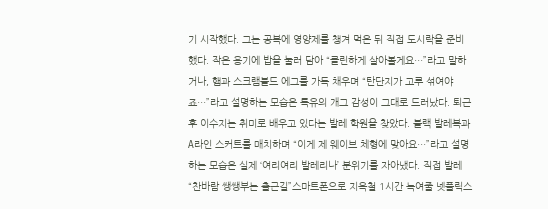기 시작했다. 그는 공복에 영양제를 챙겨 먹은 뒤 직접 도시락을 준비했다. 작은 용기에 밥을 눌러 담아 “클린하게 살아볼게요…”라고 말하거나, 햄과 스크램블드 에그를 가득 채우며 “탄단지가 고루 섞여야죠…”라고 설명하는 모습은 특유의 개그 감성이 그대로 드러났다. 퇴근 후 이수지는 취미로 배우고 있다는 발레 학원을 찾았다. 블랙 발레복과 A라인 스커트를 매치하며 “이게 제 웨이브 체형에 맞아요…”라고 설명하는 모습은 실제 ‘여리여리 발레리나’ 분위기를 자아냈다. 직접 발레
“찬바람 쌩쌩부는 출근길”스마트폰으로 지옥철 1시간 녹여줄 넷플릭스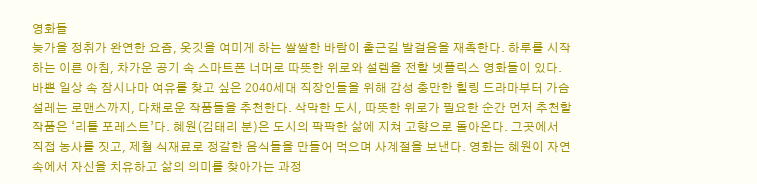영화들
늦가을 정취가 완연한 요즘, 옷깃을 여미게 하는 쌀쌀한 바람이 출근길 발걸음을 재촉한다. 하루를 시작하는 이른 아침, 차가운 공기 속 스마트폰 너머로 따뜻한 위로와 설렘을 전할 넷플릭스 영화들이 있다. 바쁜 일상 속 잠시나마 여유를 찾고 싶은 2040세대 직장인들을 위해 감성 충만한 힐링 드라마부터 가슴 설레는 로맨스까지, 다채로운 작품들을 추천한다. 삭막한 도시, 따뜻한 위로가 필요한 순간 먼저 추천할 작품은 ‘리틀 포레스트’다. 혜원(김태리 분)은 도시의 팍팍한 삶에 지쳐 고향으로 돌아온다. 그곳에서 직접 농사를 짓고, 제철 식재료로 정갈한 음식들을 만들어 먹으며 사계절을 보낸다. 영화는 혜원이 자연 속에서 자신을 치유하고 삶의 의미를 찾아가는 과정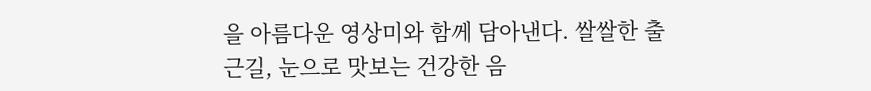을 아름다운 영상미와 함께 담아낸다. 쌀쌀한 출근길, 눈으로 맛보는 건강한 음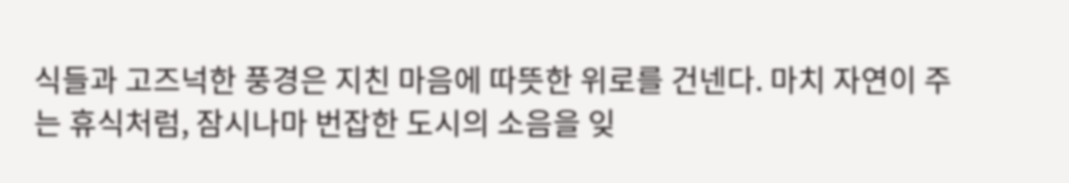식들과 고즈넉한 풍경은 지친 마음에 따뜻한 위로를 건넨다. 마치 자연이 주는 휴식처럼, 잠시나마 번잡한 도시의 소음을 잊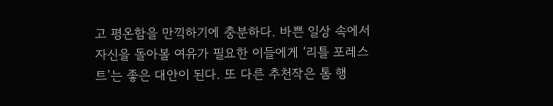고 평온함을 만끽하기에 충분하다. 바쁜 일상 속에서 자신을 돌아볼 여유가 필요한 이들에게 ‘리틀 포레스트’는 좋은 대안이 된다. 또 다른 추천작은 톰 행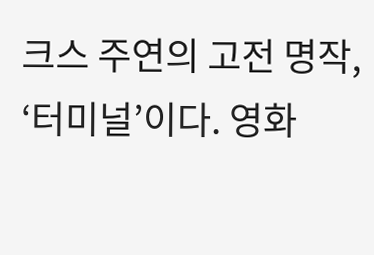크스 주연의 고전 명작, ‘터미널’이다. 영화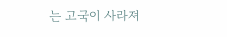는 고국이 사라져